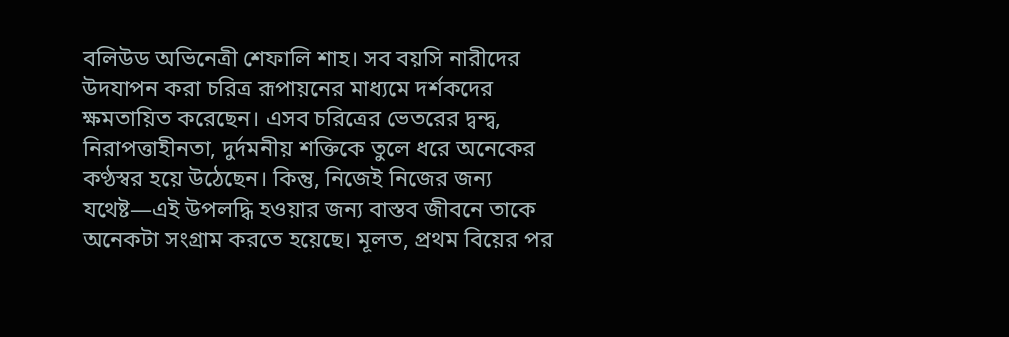বলিউড অভিনেত্রী শেফালি শাহ। সব বয়সি নারীদের উদযাপন করা চরিত্র রূপায়নের মাধ্যমে দর্শকদের ক্ষমতায়িত করেছেন। এসব চরিত্রের ভেতরের দ্বন্দ্ব, নিরাপত্তাহীনতা, দুর্দমনীয় শক্তিকে তুলে ধরে অনেকের কণ্ঠস্বর হয়ে উঠেছেন। কিন্তু, নিজেই নিজের জন্য যথেষ্ট—এই উপলদ্ধি হওয়ার জন্য বাস্তব জীবনে তাকে অনেকটা সংগ্রাম করতে হয়েছে। মূলত, প্রথম বিয়ের পর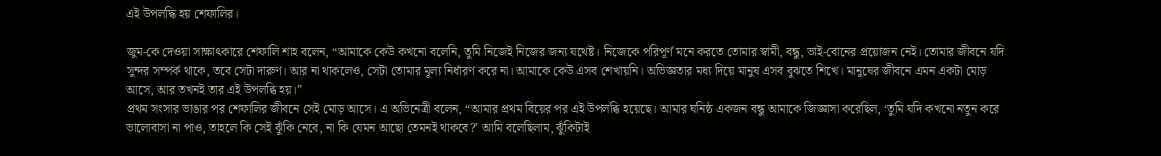এই উপলদ্ধি হয় শেফালির।

জুম-কে দেওয়া সাক্ষাৎকারে শেফালি শাহ বলেন, “আমাকে কেউ কখনো বলেনি, তুমি নিজেই নিজের জন্য যথেষ্ট। নিজেকে পরিপূর্ণ মনে করতে তোমার স্বামী, বন্ধু, ভাই-বোনের প্রয়োজন নেই। তোমার জীবনে যদি সুন্দর সম্পর্ক থাকে, তবে সেটা দারুণ। আর না থাকলেও, সেটা তোমার মূল্য নির্ধারণ করে না। আমাকে কেউ এসব শেখায়নি। অভিজ্ঞতার মধ্য দিয়ে মানুষ এসব বুঝতে শিখে। মানুষের জীবনে এমন একটা মোড় আসে, আর তখনই তার এই উপলব্ধি হয়।”
প্রথম সংসার ভাঙার পর শেফালির জীবনে সেই মোড় আসে। এ অভিনেত্রী বলেন, “আমার প্রথম বিয়ের পর এই উপলব্ধি হয়েছে। আমার ঘনিষ্ঠ একজন বন্ধু আমাকে জিজ্ঞাসা করেছিল, ‘তুমি যদি কখনো নতুন করে ভালোবাসা না পাও, তাহলে কি সেই ঝুঁকি নেবে, না কি যেমন আছো তেমনই থাকবে?’ আমি বলেছিলাম, ঝুঁকিটাই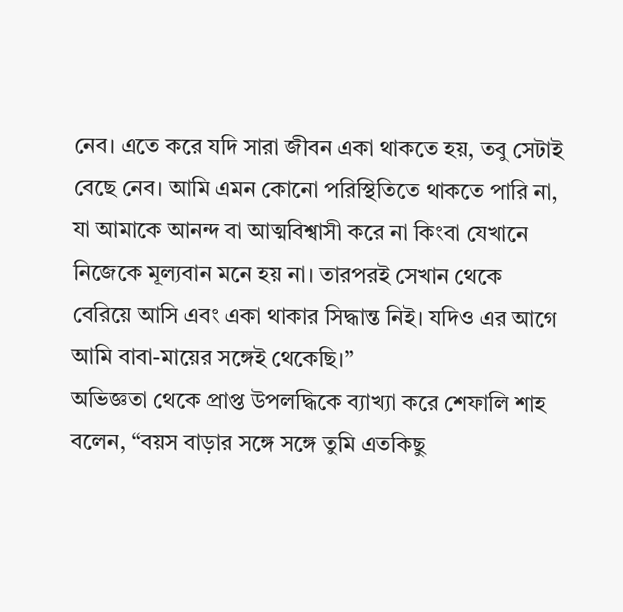নেব। এতে করে যদি সারা জীবন একা থাকতে হয়, তবু সেটাই বেছে নেব। আমি এমন কোনো পরিস্থিতিতে থাকতে পারি না, যা আমাকে আনন্দ বা আত্মবিশ্বাসী করে না কিংবা যেখানে নিজেকে মূল্যবান মনে হয় না। তারপরই সেখান থেকে বেরিয়ে আসি এবং একা থাকার সিদ্ধান্ত নিই। যদিও এর আগে আমি বাবা-মায়ের সঙ্গেই থেকেছি।”
অভিজ্ঞতা থেকে প্রাপ্ত উপলদ্ধিকে ব্যাখ্যা করে শেফালি শাহ বলেন, “বয়স বাড়ার সঙ্গে সঙ্গে তুমি এতকিছু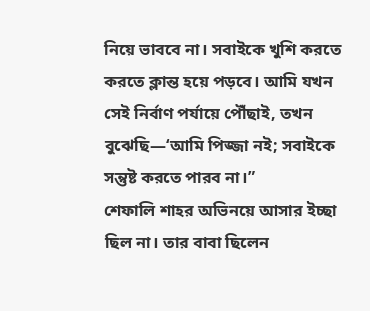নিয়ে ভাববে না। সবাইকে খুশি করতে করতে ক্লান্ত হয়ে পড়বে। আমি যখন সেই নির্বাণ পর্যায়ে পৌঁছাই, তখন বুঝেছি—‘আমি পিজ্জা নই; সবাইকে সন্তুষ্ট করতে পারব না।”
শেফালি শাহর অভিনয়ে আসার ইচ্ছা ছিল না। তার বাবা ছিলেন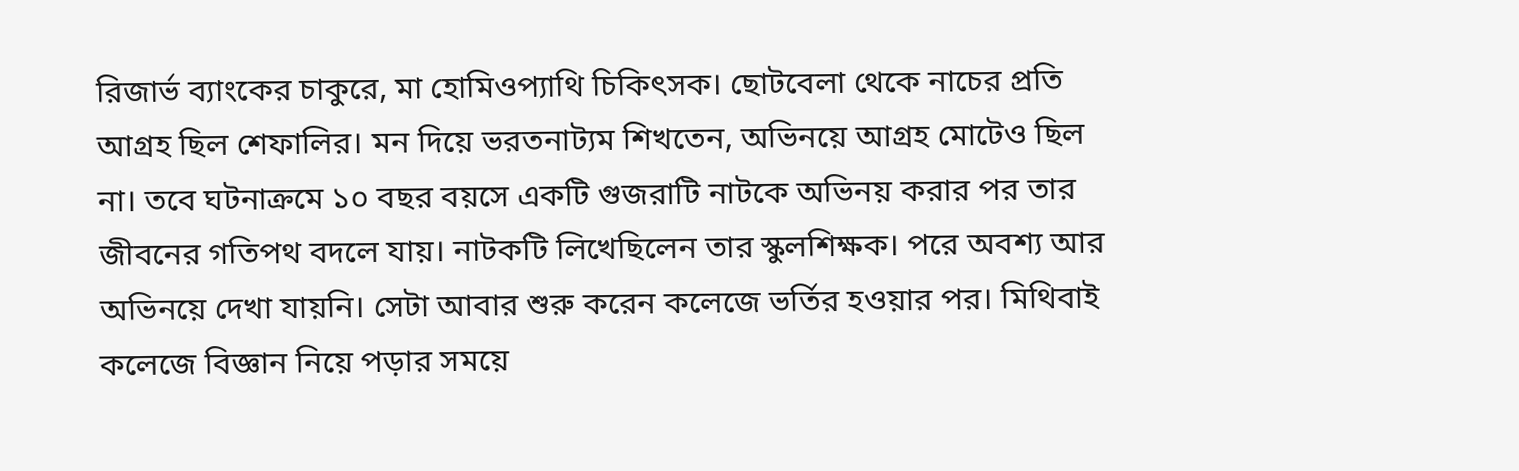রিজার্ভ ব্যাংকের চাকুরে, মা হোমিওপ্যাথি চিকিৎসক। ছোটবেলা থেকে নাচের প্রতি আগ্রহ ছিল শেফালির। মন দিয়ে ভরতনাট্যম শিখতেন, অভিনয়ে আগ্রহ মোটেও ছিল না। তবে ঘটনাক্রমে ১০ বছর বয়সে একটি গুজরাটি নাটকে অভিনয় করার পর তার জীবনের গতিপথ বদলে যায়। নাটকটি লিখেছিলেন তার স্কুলশিক্ষক। পরে অবশ্য আর অভিনয়ে দেখা যায়নি। সেটা আবার শুরু করেন কলেজে ভর্তির হওয়ার পর। মিথিবাই কলেজে বিজ্ঞান নিয়ে পড়ার সময়ে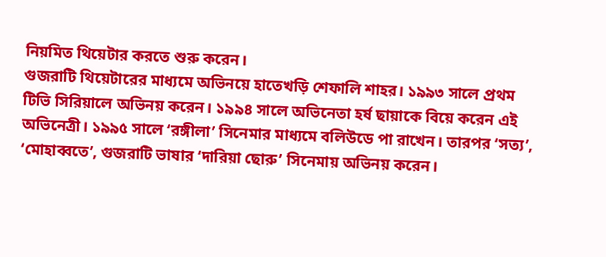নিয়মিত থিয়েটার করতে শুরু করেন।
গুজরাটি থিয়েটারের মাধ্যমে অভিনয়ে হাতেখড়ি শেফালি শাহর। ১৯৯৩ সালে প্রথম টিভি সিরিয়ালে অভিনয় করেন। ১৯৯৪ সালে অভিনেতা হর্ষ ছায়াকে বিয়ে করেন এই অভিনেত্রী। ১৯৯৫ সালে ‘রঙ্গীলা’ সিনেমার মাধ্যমে বলিউডে পা রাখেন। তারপর ‘সত্য’, ‘মোহাব্বতে’, গুজরাটি ভাষার ‘দারিয়া ছোরু’ সিনেমায় অভিনয় করেন।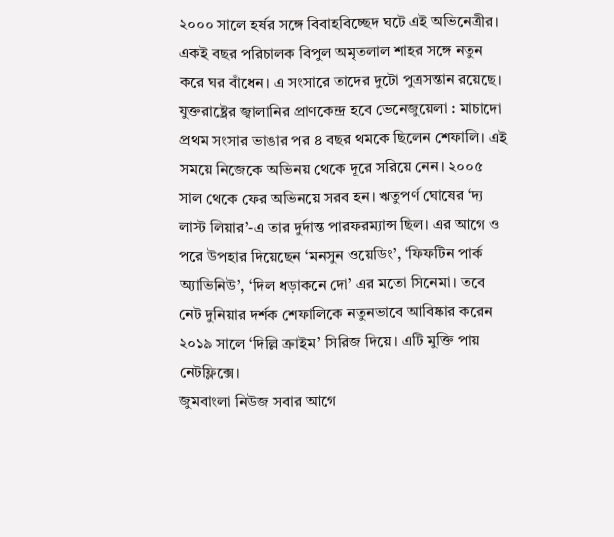২০০০ সালে হর্ষর সঙ্গে বিবাহবিচ্ছেদ ঘটে এই অভিনেত্রীর। একই বছর পরিচালক বিপুল অমৃতলাল শাহর সঙ্গে নতুন করে ঘর বাঁধেন। এ সংসারে তাদের দুটো পুত্রসন্তান রয়েছে।
যুক্তরাষ্ট্রের জ্বালানির প্রাণকেন্দ্র হবে ভেনেজুয়েলা : মাচাদো
প্রথম সংসার ভাঙার পর ৪ বছর থমকে ছিলেন শেফালি। এই সময়ে নিজেকে অভিনয় থেকে দূরে সরিয়ে নেন। ২০০৫ সাল থেকে ফের অভিনয়ে সরব হন। ঋতুপর্ণ ঘোষের ‘দ্য লাস্ট লিয়ার’-এ তার দুর্দান্ত পারফরম্যান্স ছিল। এর আগে ও পরে উপহার দিয়েছেন ‘মনসুন ওয়েডিং’, ‘ফিফটিন পার্ক অ্যাভিনিউ’, ‘দিল ধড়াকনে দো’ এর মতো সিনেমা। তবে নেট দুনিয়ার দর্শক শেফালিকে নতুনভাবে আবিষ্কার করেন ২০১৯ সালে ‘দিল্লি ক্রাইম’ সিরিজ দিয়ে। এটি মুক্তি পায় নেটফ্লিক্সে।
জুমবাংলা নিউজ সবার আগে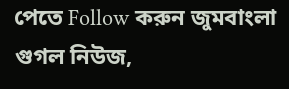পেতে Follow করুন জুমবাংলা গুগল নিউজ,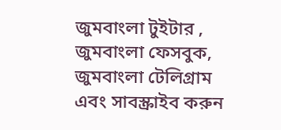জুমবাংলা টুইটার , জুমবাংলা ফেসবুক, জুমবাংলা টেলিগ্রাম এবং সাবস্ক্রাইব করুন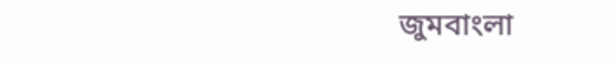জুমবাংলা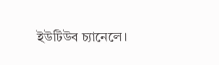ইউটিউব চ্যানেলে।